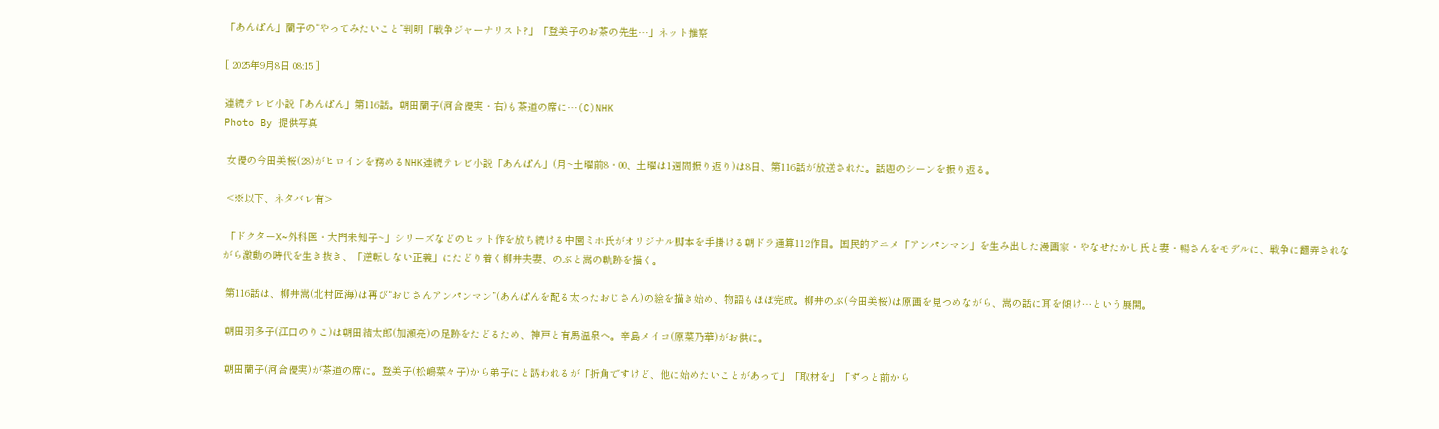「あんぱん」蘭子の“やってみたいこと”判明「戦争ジャーナリスト?」「登美子のお茶の先生…」ネット推察

[ 2025年9月8日 08:15 ]

連続テレビ小説「あんぱん」第116話。朝田蘭子(河合優実・右)も茶道の席に…(C)NHK
Photo By 提供写真

 女優の今田美桜(28)がヒロインを務めるNHK連続テレビ小説「あんぱん」(月~土曜前8・00、土曜は1週間振り返り)は8日、第116話が放送された。話題のシーンを振り返る。

 <※以下、ネタバレ有>

 「ドクターX~外科医・大門未知子~」シリーズなどのヒット作を放ち続ける中園ミホ氏がオリジナル脚本を手掛ける朝ドラ通算112作目。国民的アニメ「アンパンマン」を生み出した漫画家・やなせたかし氏と妻・暢さんをモデルに、戦争に翻弄されながら激動の時代を生き抜き、「逆転しない正義」にたどり着く柳井夫妻、のぶと嵩の軌跡を描く。

 第116話は、柳井嵩(北村匠海)は再び“おじさんアンパンマン”(あんぱんを配る太ったおじさん)の絵を描き始め、物語もほぼ完成。柳井のぶ(今田美桜)は原画を見つめながら、嵩の話に耳を傾け…という展開。

 朝田羽多子(江口のりこ)は朝田結太郎(加瀬亮)の足跡をたどるため、神戸と有馬温泉へ。辛島メイコ(原菜乃華)がお供に。

 朝田蘭子(河合優実)が茶道の席に。登美子(松嶋菜々子)から弟子にと誘われるが「折角ですけど、他に始めたいことがあって」「取材を」「ずっと前から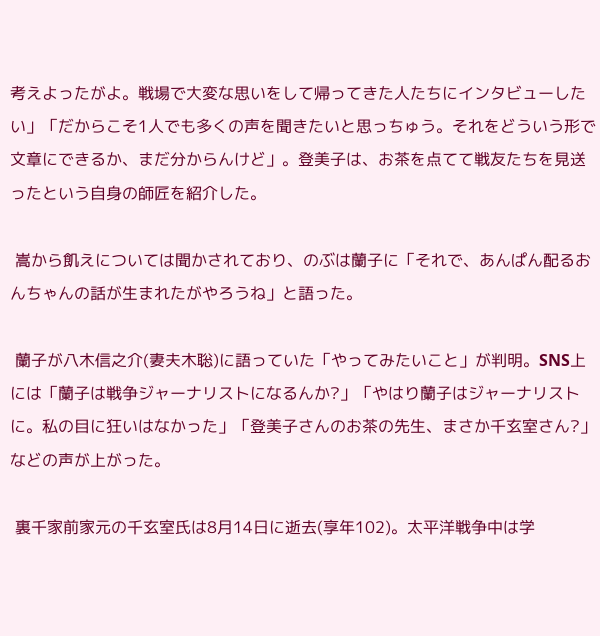考えよったがよ。戦場で大変な思いをして帰ってきた人たちにインタビューしたい」「だからこそ1人でも多くの声を聞きたいと思っちゅう。それをどういう形で文章にできるか、まだ分からんけど」。登美子は、お茶を点てて戦友たちを見送ったという自身の師匠を紹介した。

 嵩から飢えについては聞かされており、のぶは蘭子に「それで、あんぱん配るおんちゃんの話が生まれたがやろうね」と語った。

 蘭子が八木信之介(妻夫木聡)に語っていた「やってみたいこと」が判明。SNS上には「蘭子は戦争ジャーナリストになるんか?」「やはり蘭子はジャーナリストに。私の目に狂いはなかった」「登美子さんのお茶の先生、まさか千玄室さん?」などの声が上がった。

 裏千家前家元の千玄室氏は8月14日に逝去(享年102)。太平洋戦争中は学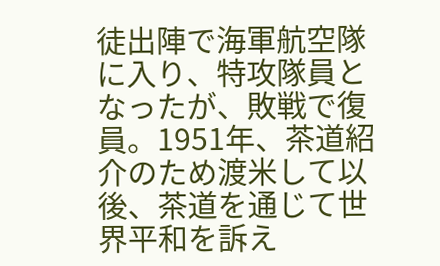徒出陣で海軍航空隊に入り、特攻隊員となったが、敗戦で復員。1951年、茶道紹介のため渡米して以後、茶道を通じて世界平和を訴え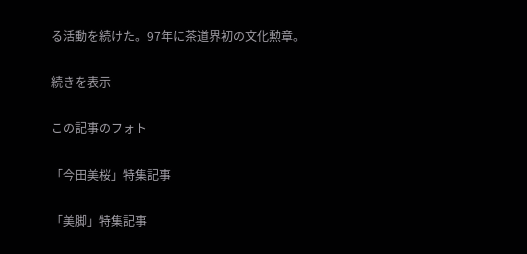る活動を続けた。97年に茶道界初の文化勲章。

続きを表示

この記事のフォト

「今田美桜」特集記事

「美脚」特集記事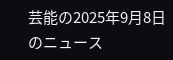芸能の2025年9月8日のニュース